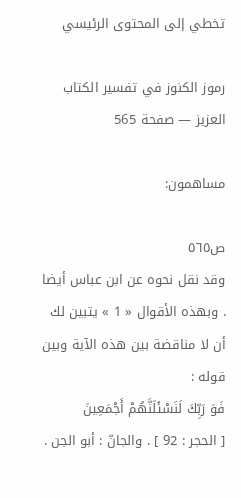تخطي إلى المحتوى الرئيسي

رموز الكنوز في تفسير الكتاب العزيز — صفحة 565

مساهمون:

ص٥٦٥
وقد نقل نحوه عن ابن عباس أيضا . وبهذه الأقوال « 1 » يتبين لك أن لا مناقضة بين هذه الآية وبين قوله :
فَوَ رَبِّكَ لَنَسْئَلَنَّهُمْ أَجْمَعِينَ
[ الحجر : 92 ] . والجانّ : أبو الجن .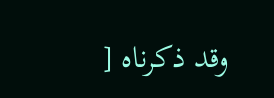وقد ذكرناه [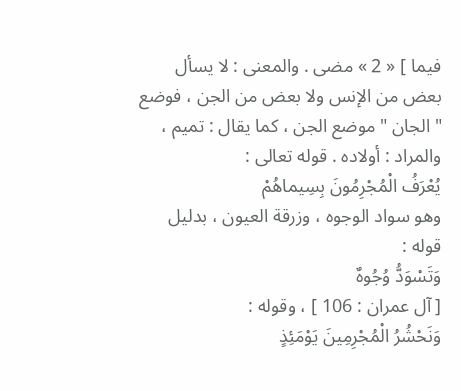فيما ] « 2 » مضى . والمعنى : لا يسأل بعض من الإنس ولا بعض من الجن ، فوضع " الجان " موضع الجن ، كما يقال : تميم ، والمراد : أولاده . قوله تعالى :
يُعْرَفُ الْمُجْرِمُونَ بِسِيماهُمْ
وهو سواد الوجوه ، وزرقة العيون ، بدليل قوله :
وَتَسْوَدُّ وُجُوهٌ
[ آل عمران : 106 ] ، وقوله :
وَنَحْشُرُ الْمُجْرِمِينَ يَوْمَئِذٍ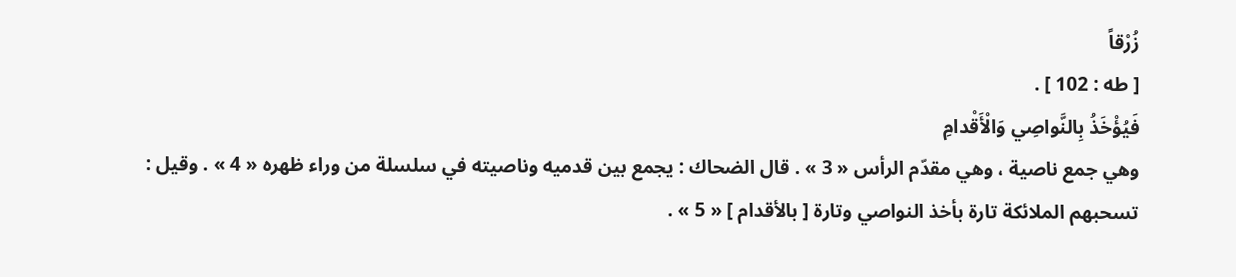زُرْقاً
[ طه : 102 ] .
فَيُؤْخَذُ بِالنَّواصِي وَالْأَقْدامِ
وهي جمع ناصية ، وهي مقدّم الرأس « 3 » . قال الضحاك : يجمع بين قدميه وناصيته في سلسلة من وراء ظهره « 4 » . وقيل : تسحبهم الملائكة تارة بأخذ النواصي وتارة [ بالأقدام ] « 5 » .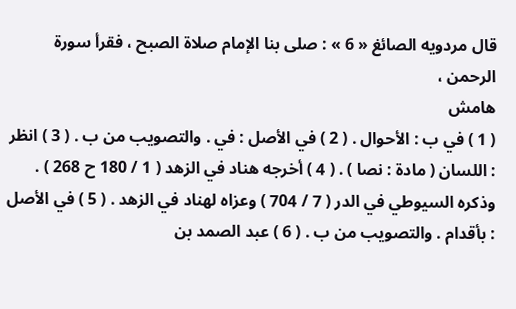قال مردويه الصائغ « 6 » : صلى بنا الإمام صلاة الصبح ، فقرأ سورة الرحمن ،
هامش
( 1 ) في ب : الأحوال . ( 2 ) في الأصل : في . والتصويب من ب . ( 3 ) انظر : اللسان ( مادة : نصا ) . ( 4 ) أخرجه هناد في الزهد ( 1 / 180 ح 268 ) . وذكره السيوطي في الدر ( 7 / 704 ) وعزاه لهناد في الزهد . ( 5 ) في الأصل : بأقدام . والتصويب من ب . ( 6 ) عبد الصمد بن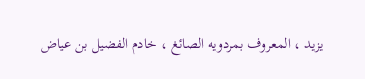يزيد ، المعروف بمردويه الصائغ ، خادم الفضيل بن عياض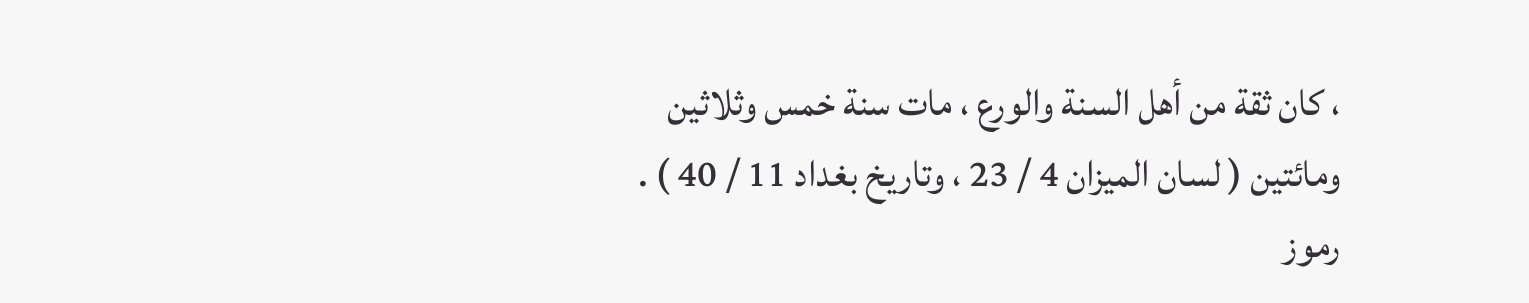، كان ثقة من أهل السنة والورع ، مات سنة خمس وثلاثين ومائتين ( لسان الميزان 4 / 23 ، وتاريخ بغداد 11 / 40 ) .
رموز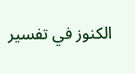الكنوز في تفسير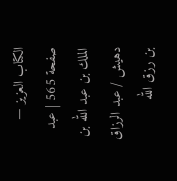الكتاب العزيز — صفحة 565 | عبد الملك بن عبد الله بن دهيش / عبد الرزاق بن رزق الله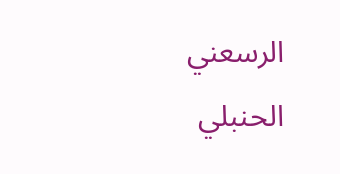الرسعني الحنبلي